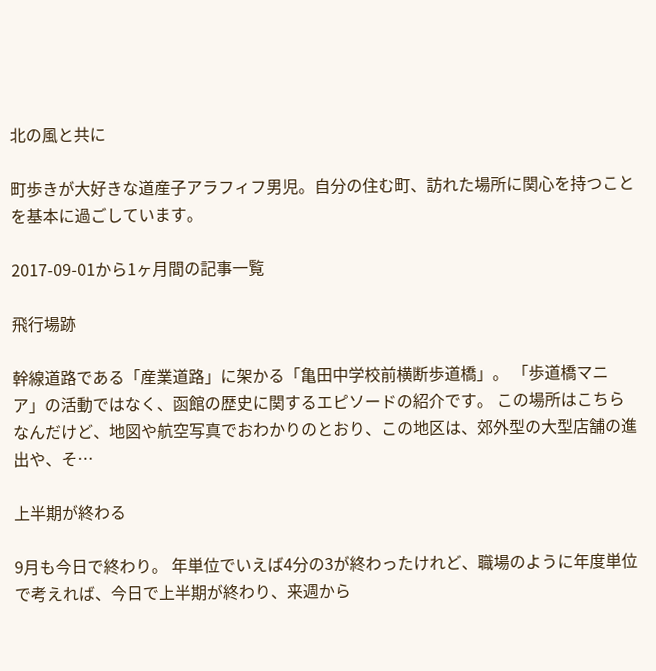北の風と共に

町歩きが大好きな道産子アラフィフ男児。自分の住む町、訪れた場所に関心を持つことを基本に過ごしています。

2017-09-01から1ヶ月間の記事一覧

飛行場跡

幹線道路である「産業道路」に架かる「亀田中学校前横断歩道橋」。 「歩道橋マニア」の活動ではなく、函館の歴史に関するエピソードの紹介です。 この場所はこちらなんだけど、地図や航空写真でおわかりのとおり、この地区は、郊外型の大型店舗の進出や、そ…

上半期が終わる

9月も今日で終わり。 年単位でいえば4分の3が終わったけれど、職場のように年度単位で考えれば、今日で上半期が終わり、来週から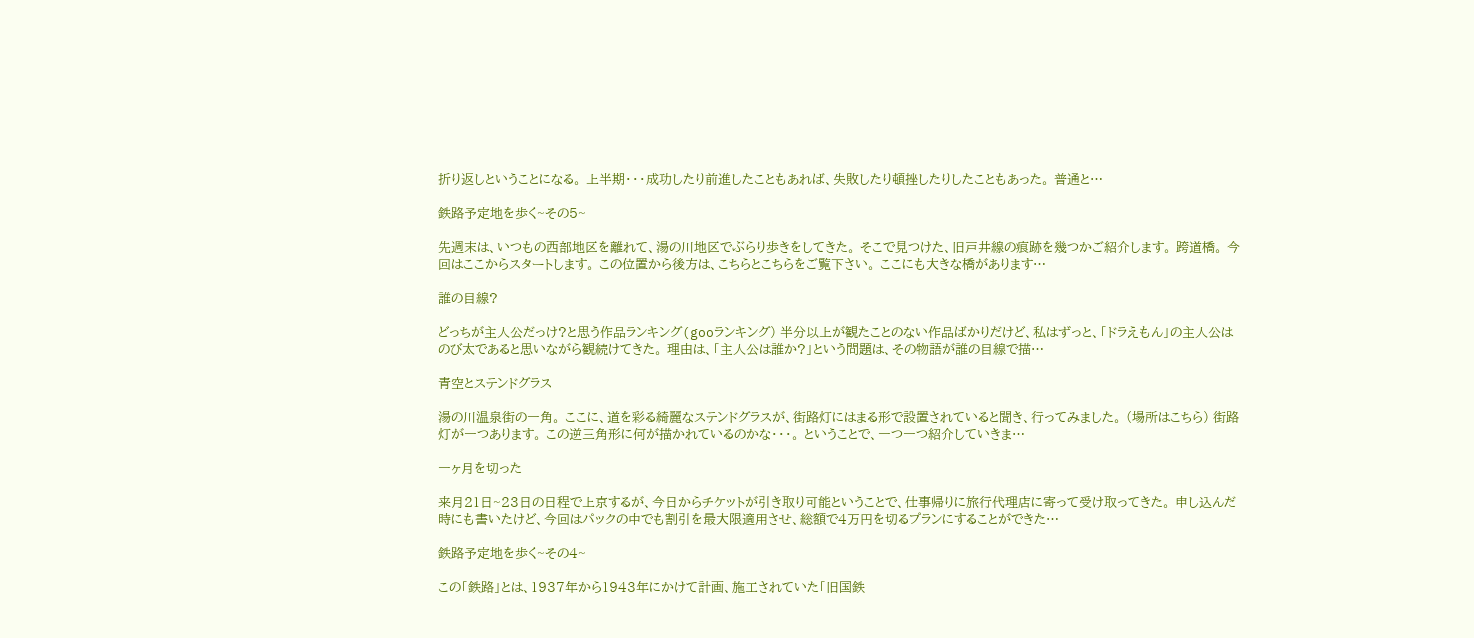折り返しということになる。 上半期・・・成功したり前進したこともあれば、失敗したり頓挫したりしたこともあった。 普通と…

鉄路予定地を歩く~その5~

先週末は、いつもの西部地区を離れて、湯の川地区でぶらり歩きをしてきた。 そこで見つけた、旧戸井線の痕跡を幾つかご紹介します。 跨道橋。 今回はここからスタートします。 この位置から後方は、こちらとこちらをご覧下さい。 ここにも大きな橋があります…

誰の目線?

どっちが主人公だっけ?と思う作品ランキング(gooランキング) 半分以上が観たことのない作品ばかりだけど、私はずっと、「ドラえもん」の主人公はのび太であると思いながら観続けてきた。 理由は、「主人公は誰か?」という問題は、その物語が誰の目線で描…

青空とステンドグラス

湯の川温泉街の一角。 ここに、道を彩る綺麗なステンドグラスが、街路灯にはまる形で設置されていると聞き、行ってみました。 (場所はこちら) 街路灯が一つあります。 この逆三角形に何が描かれているのかな・・・。 ということで、一つ一つ紹介していきま…

一ヶ月を切った

来月21日~23日の日程で上京するが、今日からチケットが引き取り可能ということで、仕事帰りに旅行代理店に寄って受け取ってきた。 申し込んだ時にも書いたけど、今回はパックの中でも割引を最大限適用させ、総額で4万円を切るプランにすることができた…

鉄路予定地を歩く~その4~

この「鉄路」とは、1937年から1943年にかけて計画、施工されていた「旧国鉄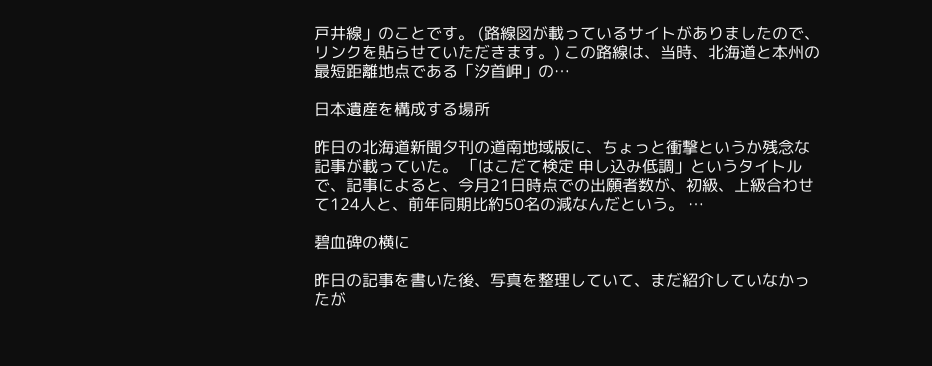戸井線」のことです。 (路線図が載っているサイトがありましたので、リンクを貼らせていただきます。) この路線は、当時、北海道と本州の最短距離地点である「汐首岬」の…

日本遺産を構成する場所

昨日の北海道新聞夕刊の道南地域版に、ちょっと衝撃というか残念な記事が載っていた。 「はこだて検定 申し込み低調」というタイトルで、記事によると、今月21日時点での出願者数が、初級、上級合わせて124人と、前年同期比約50名の減なんだという。 …

碧血碑の横に

昨日の記事を書いた後、写真を整理していて、まだ紹介していなかったが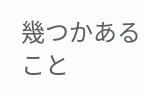幾つかあること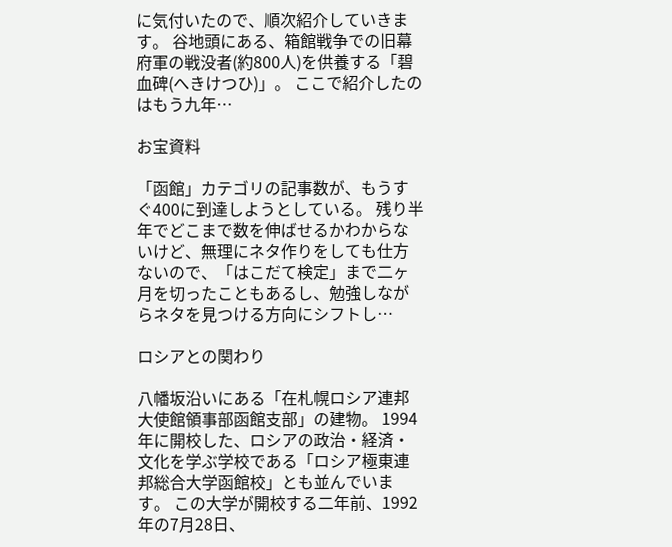に気付いたので、順次紹介していきます。 谷地頭にある、箱館戦争での旧幕府軍の戦没者(約800人)を供養する「碧血碑(へきけつひ)」。 ここで紹介したのはもう九年…

お宝資料

「函館」カテゴリの記事数が、もうすぐ400に到達しようとしている。 残り半年でどこまで数を伸ばせるかわからないけど、無理にネタ作りをしても仕方ないので、「はこだて検定」まで二ヶ月を切ったこともあるし、勉強しながらネタを見つける方向にシフトし…

ロシアとの関わり

八幡坂沿いにある「在札幌ロシア連邦大使館領事部函館支部」の建物。 1994年に開校した、ロシアの政治・経済・文化を学ぶ学校である「ロシア極東連邦総合大学函館校」とも並んでいます。 この大学が開校する二年前、1992年の7月28日、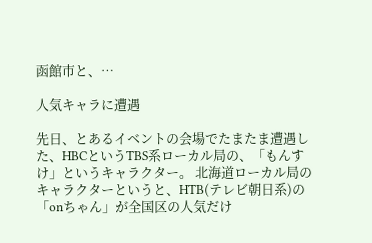函館市と、…

人気キャラに遭遇

先日、とあるイベントの会場でたまたま遭遇した、HBCというTBS系ローカル局の、「もんすけ」というキャラクター。 北海道ローカル局のキャラクターというと、HTB(テレビ朝日系)の「onちゃん」が全国区の人気だけ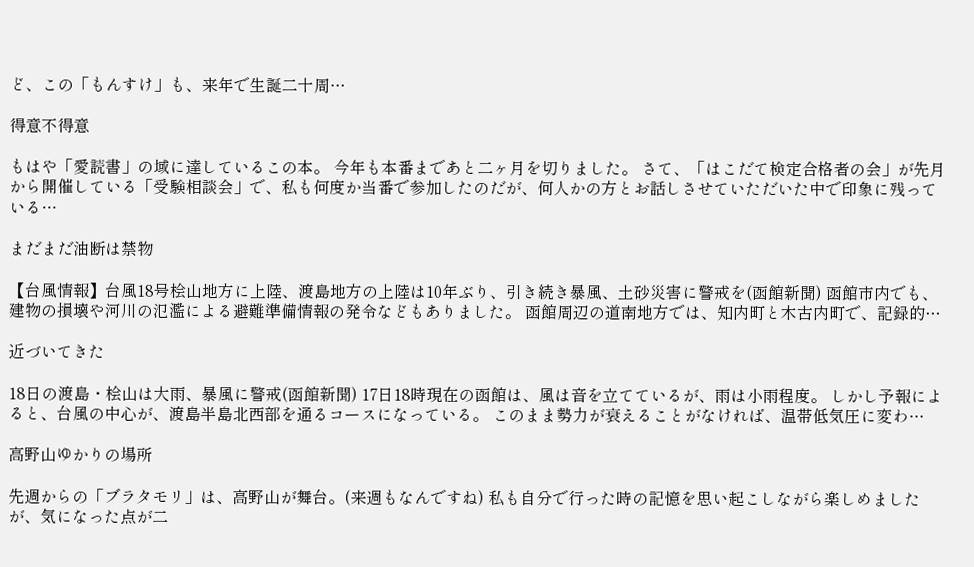ど、この「もんすけ」も、来年で生誕二十周…

得意不得意

もはや「愛読書」の域に達しているこの本。 今年も本番まであと二ヶ月を切りました。 さて、「はこだて検定合格者の会」が先月から開催している「受験相談会」で、私も何度か当番で参加したのだが、何人かの方とお話しさせていただいた中で印象に残っている…

まだまだ油断は禁物

【台風情報】台風18号桧山地方に上陸、渡島地方の上陸は10年ぶり、引き続き暴風、土砂災害に警戒を(函館新聞) 函館市内でも、建物の損壊や河川の氾濫による避難準備情報の発令などもありました。 函館周辺の道南地方では、知内町と木古内町で、記録的…

近づいてきた

18日の渡島・桧山は大雨、暴風に警戒(函館新聞) 17日18時現在の函館は、風は音を立てているが、雨は小雨程度。 しかし予報によると、台風の中心が、渡島半島北西部を通るコースになっている。 このまま勢力が衰えることがなければ、温帯低気圧に変わ…

高野山ゆかりの場所

先週からの「ブラタモリ」は、高野山が舞台。(来週もなんですね) 私も自分で行った時の記憶を思い起こしながら楽しめましたが、気になった点が二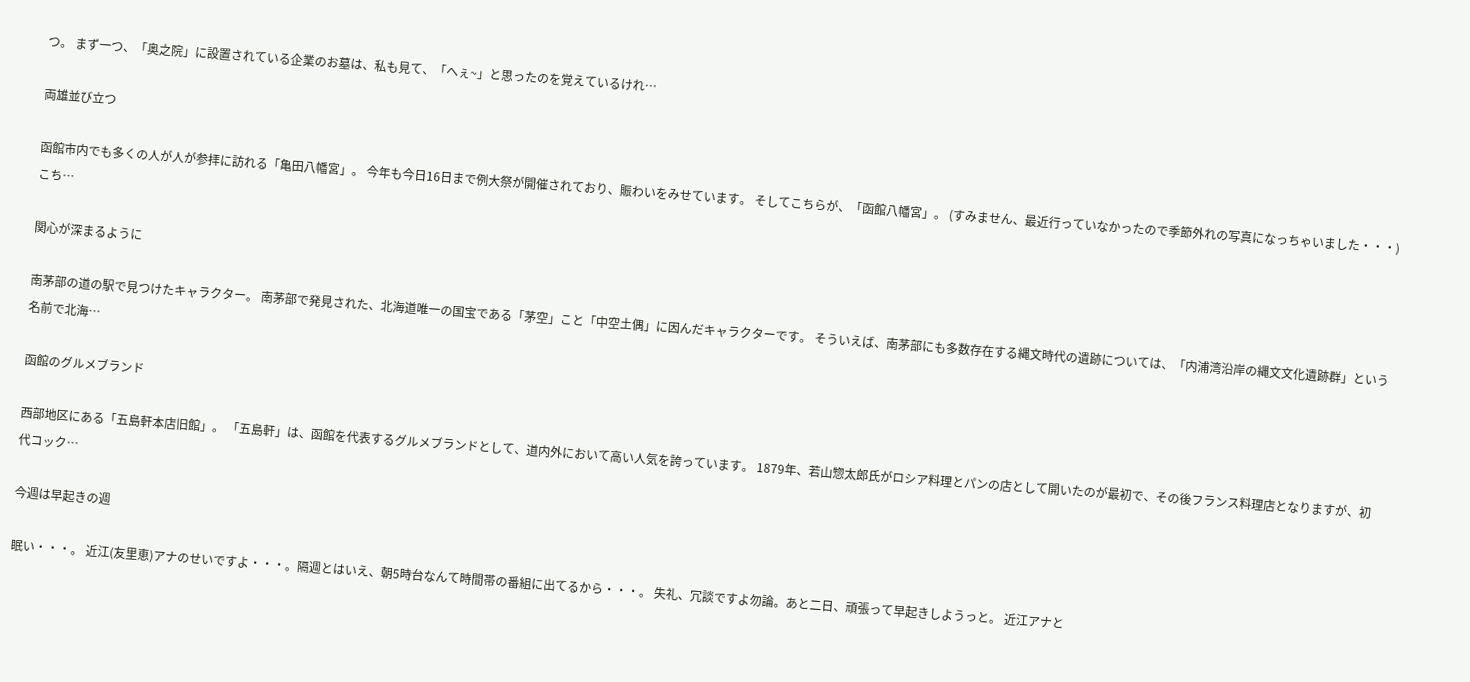つ。 まず一つ、「奥之院」に設置されている企業のお墓は、私も見て、「へぇ~」と思ったのを覚えているけれ…

両雄並び立つ

函館市内でも多くの人が人が参拝に訪れる「亀田八幡宮」。 今年も今日16日まで例大祭が開催されており、賑わいをみせています。 そしてこちらが、「函館八幡宮」。 (すみません、最近行っていなかったので季節外れの写真になっちゃいました・・・) こち…

関心が深まるように

南茅部の道の駅で見つけたキャラクター。 南茅部で発見された、北海道唯一の国宝である「茅空」こと「中空土偶」に因んだキャラクターです。 そういえば、南茅部にも多数存在する縄文時代の遺跡については、「内浦湾沿岸の縄文文化遺跡群」という名前で北海…

函館のグルメブランド

西部地区にある「五島軒本店旧館」。 「五島軒」は、函館を代表するグルメブランドとして、道内外において高い人気を誇っています。 1879年、若山惣太郎氏がロシア料理とパンの店として開いたのが最初で、その後フランス料理店となりますが、初代コック…

今週は早起きの週

眠い・・・。 近江(友里恵)アナのせいですよ・・・。隔週とはいえ、朝5時台なんて時間帯の番組に出てるから・・・。 失礼、冗談ですよ勿論。あと二日、頑張って早起きしようっと。 近江アナと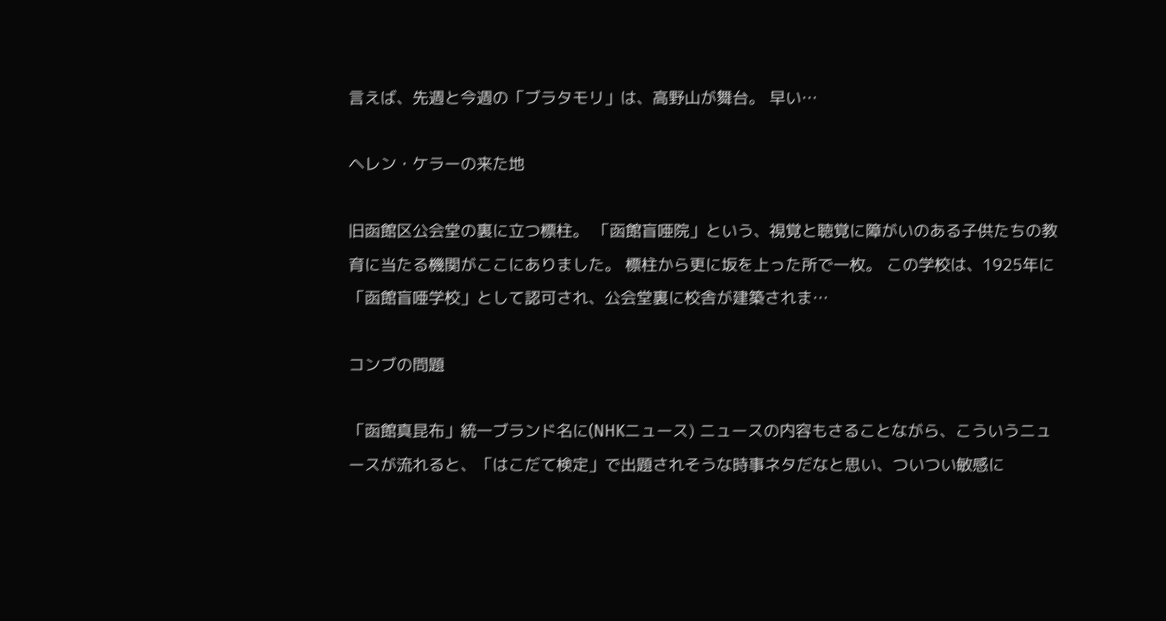言えば、先週と今週の「ブラタモリ」は、高野山が舞台。 早い…

ヘレン・ケラーの来た地

旧函館区公会堂の裏に立つ標柱。 「函館盲唖院」という、視覚と聴覚に障がいのある子供たちの教育に当たる機関がここにありました。 標柱から更に坂を上った所で一枚。 この学校は、1925年に「函館盲唖学校」として認可され、公会堂裏に校舎が建築されま…

コンブの問題

「函館真昆布」統一ブランド名に(NHKニュース) ニュースの内容もさることながら、こういうニュースが流れると、「はこだて検定」で出題されそうな時事ネタだなと思い、ついつい敏感に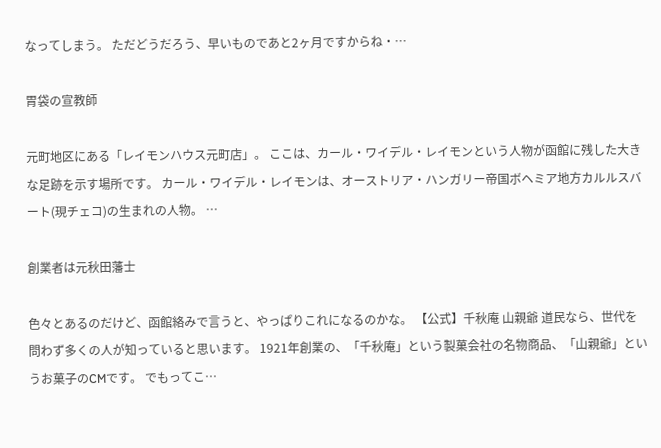なってしまう。 ただどうだろう、早いものであと2ヶ月ですからね・…

胃袋の宣教師

元町地区にある「レイモンハウス元町店」。 ここは、カール・ワイデル・レイモンという人物が函館に残した大きな足跡を示す場所です。 カール・ワイデル・レイモンは、オーストリア・ハンガリー帝国ボヘミア地方カルルスバート(現チェコ)の生まれの人物。 …

創業者は元秋田藩士

色々とあるのだけど、函館絡みで言うと、やっぱりこれになるのかな。 【公式】千秋庵 山親爺 道民なら、世代を問わず多くの人が知っていると思います。 1921年創業の、「千秋庵」という製菓会社の名物商品、「山親爺」というお菓子のCMです。 でもってこ…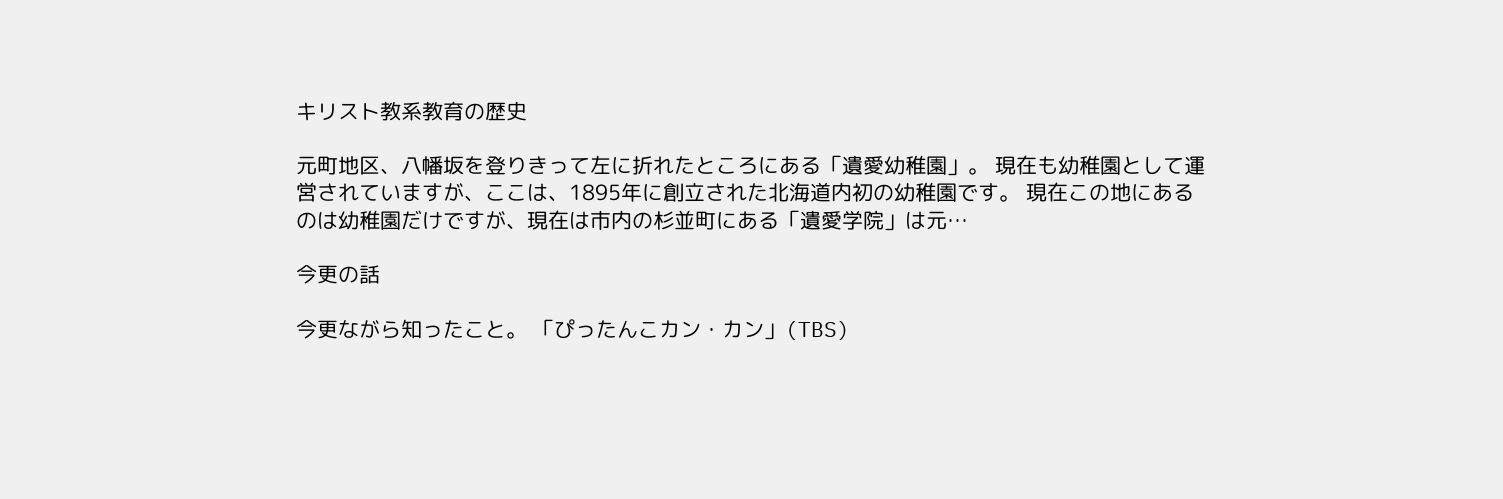キリスト教系教育の歴史

元町地区、八幡坂を登りきって左に折れたところにある「遺愛幼稚園」。 現在も幼稚園として運営されていますが、ここは、1895年に創立された北海道内初の幼稚園です。 現在この地にあるのは幼稚園だけですが、現在は市内の杉並町にある「遺愛学院」は元…

今更の話

今更ながら知ったこと。 「ぴったんこカン・カン」(TBS)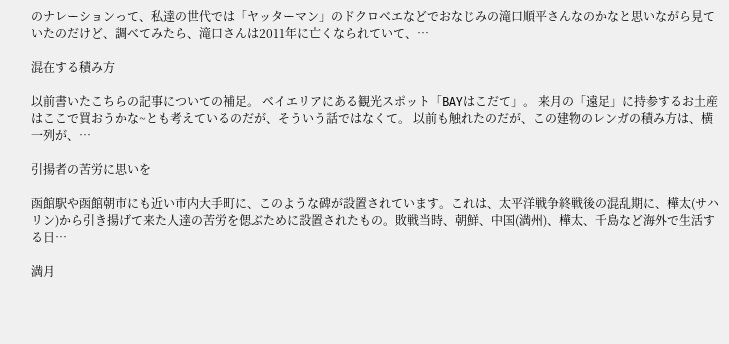のナレーションって、私達の世代では「ヤッターマン」のドクロベエなどでおなじみの滝口順平さんなのかなと思いながら見ていたのだけど、調べてみたら、滝口さんは2011年に亡くなられていて、…

混在する積み方

以前書いたこちらの記事についての補足。 ベイエリアにある観光スポット「BAYはこだて」。 来月の「遠足」に持参するお土産はここで買おうかな~とも考えているのだが、そういう話ではなくて。 以前も触れたのだが、この建物のレンガの積み方は、横一列が、…

引揚者の苦労に思いを

函館駅や函館朝市にも近い市内大手町に、このような碑が設置されています。これは、太平洋戦争終戦後の混乱期に、樺太(サハリン)から引き揚げて来た人達の苦労を偲ぶために設置されたもの。敗戦当時、朝鮮、中国(満州)、樺太、千島など海外で生活する日…

満月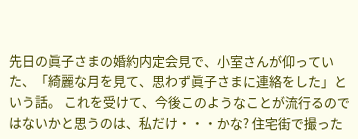先日の眞子さまの婚約内定会見で、小室さんが仰っていた、「綺麗な月を見て、思わず眞子さまに連絡をした」という話。 これを受けて、今後このようなことが流行るのではないかと思うのは、私だけ・・・かな? 住宅街で撮った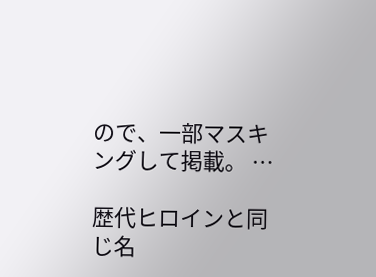ので、一部マスキングして掲載。 …

歴代ヒロインと同じ名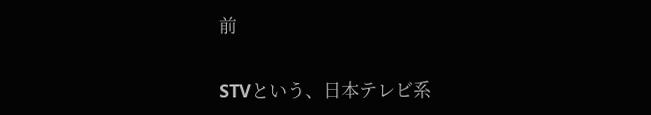前

STVという、日本テレビ系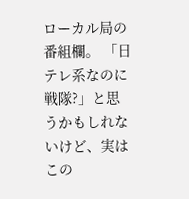ローカル局の番組欄。 「日テレ系なのに戦隊?」と思うかもしれないけど、実はこの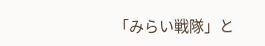「みらい戦隊」と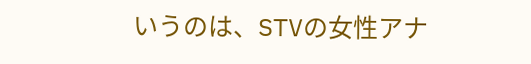いうのは、STVの女性アナ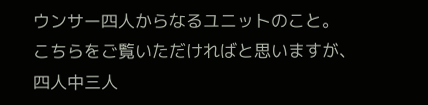ウンサー四人からなるユニットのこと。 こちらをご覧いただければと思いますが、四人中三人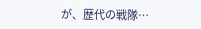が、歴代の戦隊…